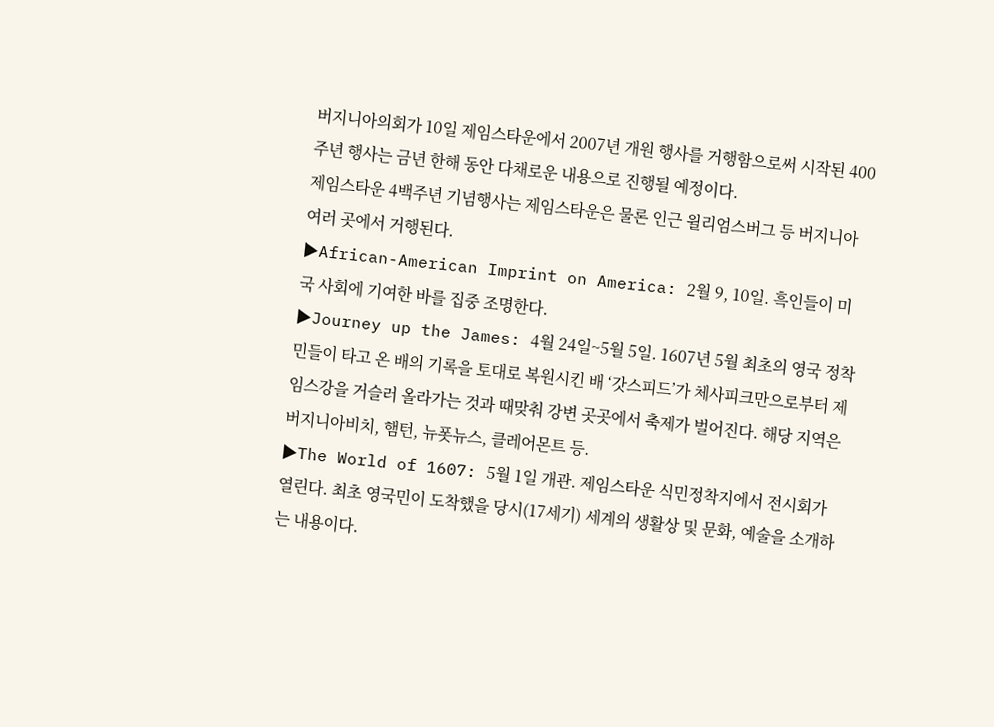버지니아의회가 10일 제임스타운에서 2007년 개원 행사를 거행함으로써 시작된 400주년 행사는 금년 한해 동안 다채로운 내용으로 진행될 예정이다.
제임스타운 4백주년 기념행사는 제임스타운은 물론 인근 윌리엄스버그 등 버지니아 여러 곳에서 거행된다.
▶African-American Imprint on America: 2월 9, 10일. 흑인들이 미국 사회에 기여한 바를 집중 조명한다.
▶Journey up the James: 4월 24일~5월 5일. 1607년 5월 최초의 영국 정착민들이 타고 온 배의 기록을 토대로 복원시킨 배 ‘갓스피드’가 체사피크만으로부터 제임스강을 거슬러 올라가는 것과 때맞춰 강변 곳곳에서 축제가 벌어진다. 해당 지역은 버지니아비치, 햄턴, 뉴폿뉴스, 클레어몬트 등.
▶The World of 1607: 5월 1일 개관. 제임스타운 식민정착지에서 전시회가 열린다. 최초 영국민이 도착했을 당시(17세기) 세계의 생활상 및 문화, 예술을 소개하는 내용이다.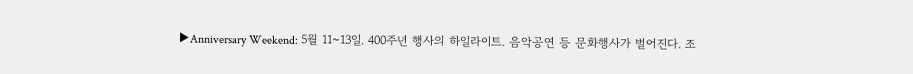▶Anniversary Weekend: 5월 11~13일. 400주년 행사의 하일라이트. 음악공연 등 문화행사가 벌어진다. 조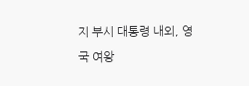지 부시 대통령 내외, 영국 여왕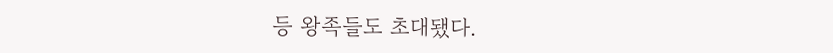등 왕족들도 초대됐다.